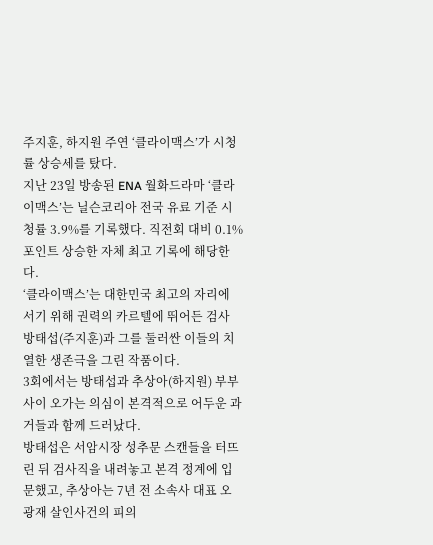주지훈, 하지원 주연 ‘클라이맥스’가 시청률 상승세를 탔다.
지난 23일 방송된 ENA 월화드라마 ‘클라이맥스’는 닐슨코리아 전국 유료 기준 시청률 3.9%를 기록했다. 직전회 대비 0.1%포인트 상승한 자체 최고 기록에 해당한다.
‘클라이맥스’는 대한민국 최고의 자리에 서기 위해 권력의 카르텔에 뛰어든 검사 방태섭(주지훈)과 그를 둘러싼 이들의 치열한 생존극을 그린 작품이다.
3회에서는 방태섭과 추상아(하지원) 부부 사이 오가는 의심이 본격적으로 어두운 과거들과 함께 드러났다.
방태섭은 서암시장 성추문 스캔들을 터뜨린 뒤 검사직을 내려놓고 본격 정계에 입문했고, 추상아는 7년 전 소속사 대표 오광재 살인사건의 피의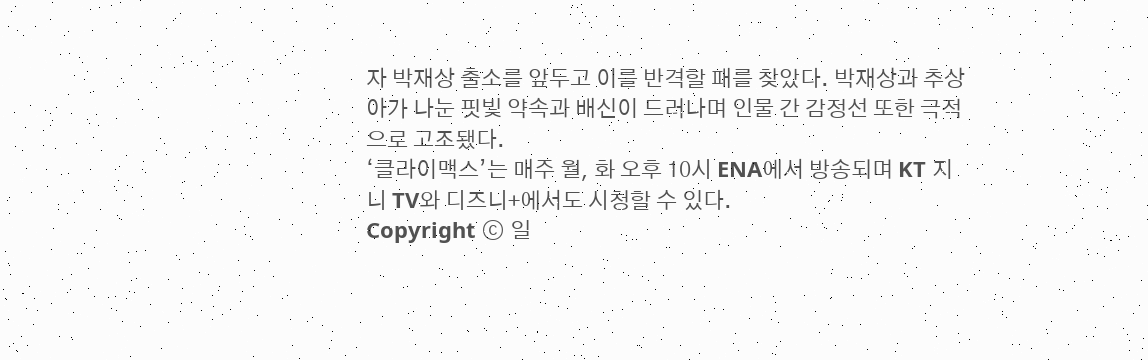자 박재상 출소를 앞두고 이를 반격할 패를 찾았다. 박재상과 추상아가 나눈 핏빛 약속과 배신이 드러나며 인물 간 감정선 또한 극적으로 고조됐다.
‘클라이맥스’는 매주 월, 화 오후 10시 ENA에서 방송되며 KT 지니 TV와 디즈니+에서도 시청할 수 있다.
Copyright ⓒ 일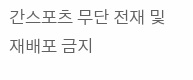간스포츠 무단 전재 및 재배포 금지